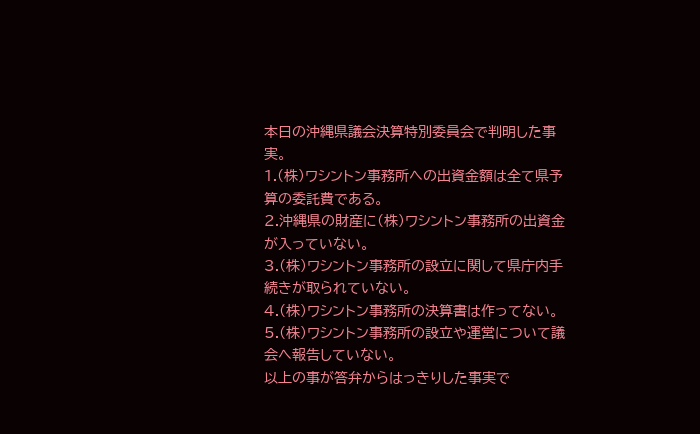本日の沖縄県議会決算特別委員会で判明した事実。
1.(株)ワシントン事務所への出資金額は全て県予算の委託費である。
2.沖縄県の財産に(株)ワシントン事務所の出資金が入っていない。
3.(株)ワシントン事務所の設立に関して県庁内手続きが取られていない。
4.(株)ワシントン事務所の決算書は作ってない。
5.(株)ワシントン事務所の設立や運営について議会へ報告していない。
以上の事が答弁からはっきりした事実で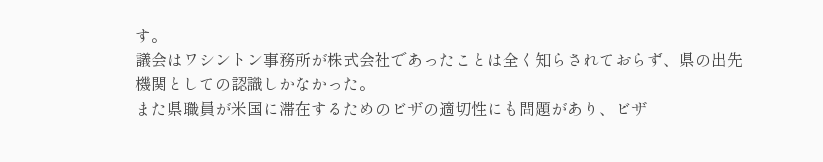す。
議会はワシントン事務所が株式会社であったことは全く知らされておらず、県の出先機関としての認識しかなかった。
また県職員が米国に滞在するためのビザの適切性にも問題があり、ビザ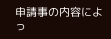申請事の内容によっ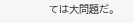ては大問題だ。